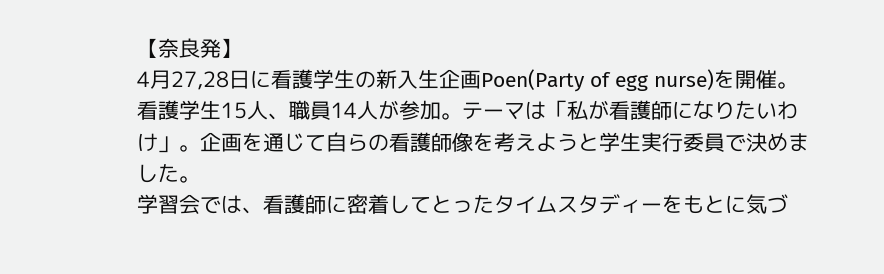【奈良発】
4月27,28日に看護学生の新入生企画Poen(Party of egg nurse)を開催。看護学生15人、職員14人が参加。テーマは「私が看護師になりたいわけ」。企画を通じて自らの看護師像を考えようと学生実行委員で決めました。
学習会では、看護師に密着してとったタイムスタディーをもとに気づ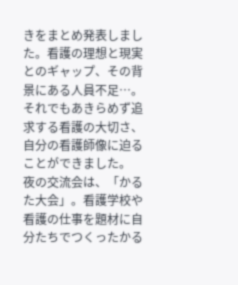きをまとめ発表しました。看護の理想と現実とのギャップ、その背景にある人員不足…。それでもあきらめず追求する看護の大切さ、自分の看護師像に迫ることができました。
夜の交流会は、「かるた大会」。看護学校や看護の仕事を題材に自分たちでつくったかる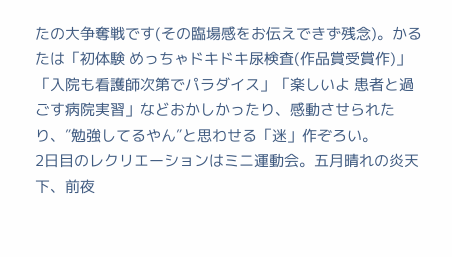たの大争奪戦です(その臨場感をお伝えできず残念)。かるたは「初体験 めっちゃドキドキ尿検査(作品賞受賞作)」「入院も看護師次第でパラダイス」「楽しいよ 患者と過ごす病院実習」などおかしかったり、感動させられたり、″勉強してるやん″と思わせる「迷」作ぞろい。
2日目のレクリエーションはミニ運動会。五月晴れの炎天下、前夜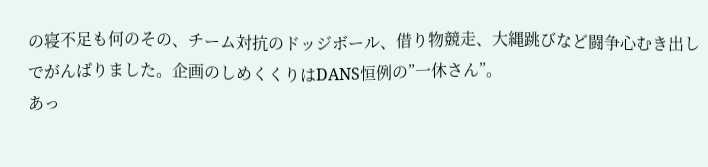の寝不足も何のその、チーム対抗のドッジボール、借り物競走、大縄跳びなど闘争心むき出しでがんばりました。企画のしめくくりはDANS恒例の”一休さん”。
あっ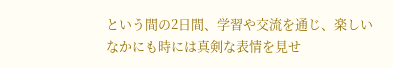という間の2日間、学習や交流を通じ、楽しいなかにも時には真剣な表情を見せ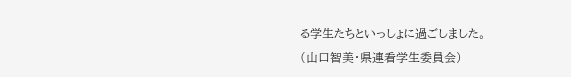る学生たちといっしょに過ごしました。
(山口智美・県連看学生委員会)